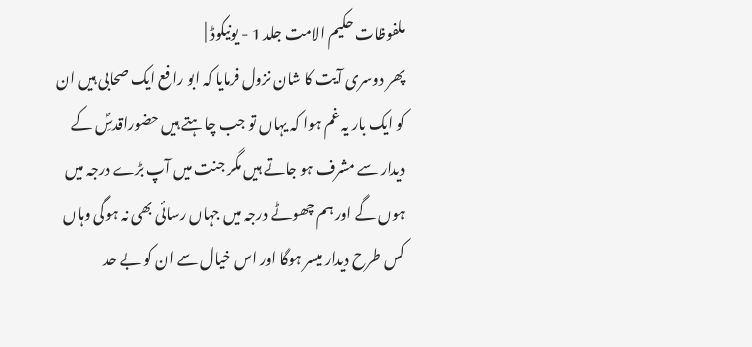ملفوظات حکیم الامت جلد 1 - یونیکوڈ |
پھر دوسری آیت کا شان نزول فرمایا کہ ابو رافع ایک صحابی ہیں ان کو ایک بار یہ غم ہوا کہ یہاں تو جب چاہتے ہیں حضوراقدسِؐ کے دیدار سے مشرف ہو جاتے ہیں مگر جنت میں آپ بڑے درجہ میں ہوں گے اور ہم چھوٹے درجہ میں جہاں رسائی بھی نہ ہوگی وہاں کس طرح دیدار میسر ہوگا اور اس خیال سے ان کو بے حد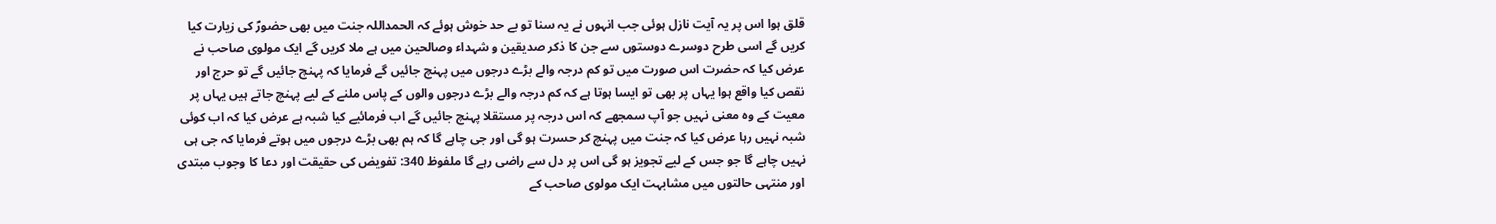قلق ہوا اس پر یہ آیت نازل ہوئی جب انہوں نے یہ سنا تو بے حد خوش ہوئے کہ الحمداللہ جنت میں بھی حضورؐ کی زیارت کیا کریں گے اسی طرح دوسرے دوستوں سے جن کا ذکر صدیقین و شہداء وصالحین میں ہے ملا کریں گے ایک مولوی صاحب نے عرض کیا کہ حضرت اس صورت میں تو کم درجہ والے بڑے درجوں میں پہنچ جائیں گے فرمایا کہ پہنچ جائیں گے تو حرج اور نقص کیا واقع ہوا یہاں پر بھی تو ایسا ہوتا ہے کہ کم درجہ والے بڑے درجوں والوں کے پاس ملنے کے لیے پہنچ جاتے ہیں یہاں پر معیت کے وہ معنی نہیں جو آپ سمجھے کہ اس درجہ پر مستقلا پہنچ جائیں گے اب فرمائیے کیا شبہ ہے عرض کیا کہ اب کوئی شبہ نہیں رہا عرض کیا کہ جنت میں پہنچ کر حسرت ہو گی اور جی چاہے گا کہ ہم بھی بڑے درجوں میں ہوتے فرمایا کہ جی ہی نہیں چاہے گا جو جس کے لیے تجویز ہو گی اس پر دل سے راضی رہے گا ملفوظ 340: تفویض کی حقیقت اور دعا کا وجوب مبتدی اور منتہی حالتوں میں مشابہت ایک مولوی صاحب کے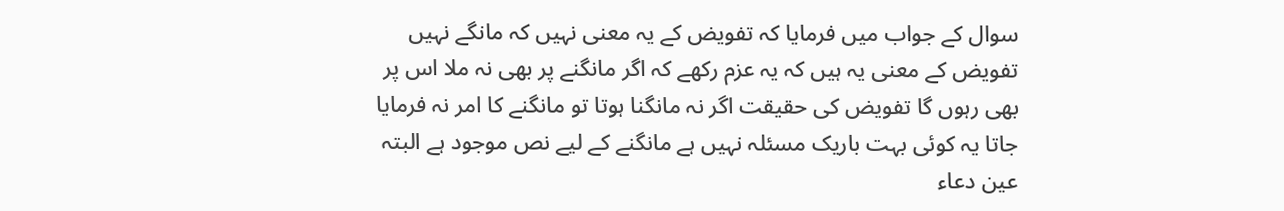سوال کے جواب میں فرمایا کہ تفویض کے یہ معنی نہیں کہ مانگے نہیں تفویض کے معنی یہ ہیں کہ یہ عزم رکھے کہ اگر مانگنے پر بھی نہ ملا اس پر بھی رہوں گا تفویض کی حقیقت اگر نہ مانگنا ہوتا تو مانگنے کا امر نہ فرمایا جاتا یہ کوئی بہت باریک مسئلہ نہیں ہے مانگنے کے لیے نص موجود ہے البتہ عین دعاء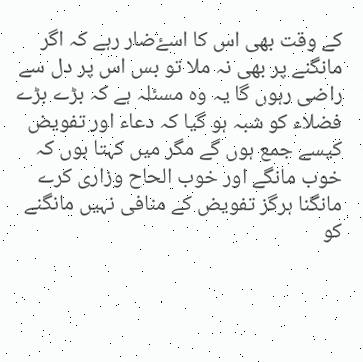کے وقت بھی اس کا اسۓضار رہے کہ اگر مانگنے پر بھی نہ ملا تو بس اس پر دل سے راضی رہوں گا یہ وہ مسئلہ ہے کہ بڑے بڑے فضلاء کو شبہ ہو گیا کہ دعاء اور تفویض کیسے جمع ہوں گے مگر میں کہتا ہوں کہ خوب مانگے اور خوب الحاح وزاری کرے مانگنا ہرگز تفویض کے منافی نہیں مانگنے کو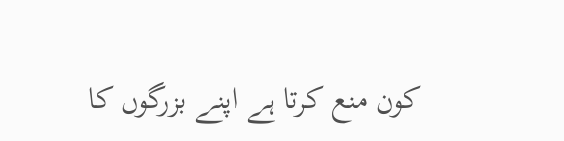کون منع کرتا ہے اپنے بزرگوں کا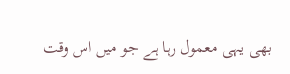بھی یہی معمول رہا ہے جو میں اس وقت